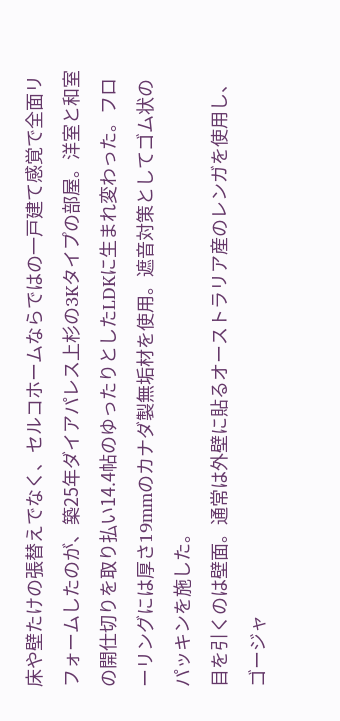床や壁たけの張替えでなく、セルコホームならではの一戸建て感覚で全面リフォームしたのが、築25年ダイアパレス上杉の3Kタイプの部屋。洋室と和室の開仕切りを取り払い14.4帖のゆったりとしたLDKに生まれ変わった。フローリングには厚さ19mmのカナダ製無垢材を使用。遮音対策としてゴム状のパッキンを施した。
目を引くのは壁面。通常は外壁に貼るオーストラリア産のレンガを使用し、ゴージャ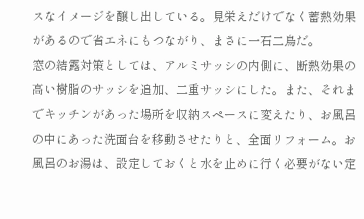スなイメージを醸し出している。見栄えだけでなく蓄熱効果があるので省エネにもつながり、まさに一石二鳥だ。
窓の結露対策としては、アルミサッシの内側に、断熱効果の高い樹脂のサッシを追加、二重サッシにした。また、それまでキッチンがあった場所を収納スペースに変えたり、お風呂の中にあった洗面台を移動させたりと、全面リフォーム。お風呂のお湯は、設定しておくと水を止めに行く必要がない定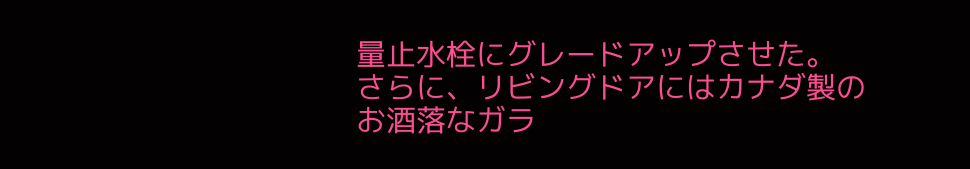量止水栓にグレードアップさせた。
さらに、リビングドアにはカナダ製のお酒落なガラ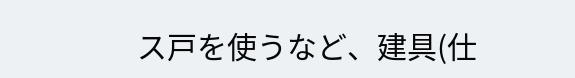ス戸を使うなど、建具(仕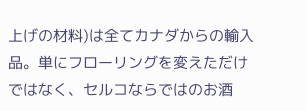上げの材料)は全てカナダからの輸入品。単にフローリングを変えただけではなく、セルコならではのお酒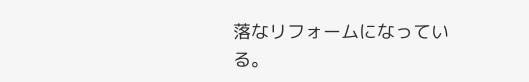落なリフォームになっている。